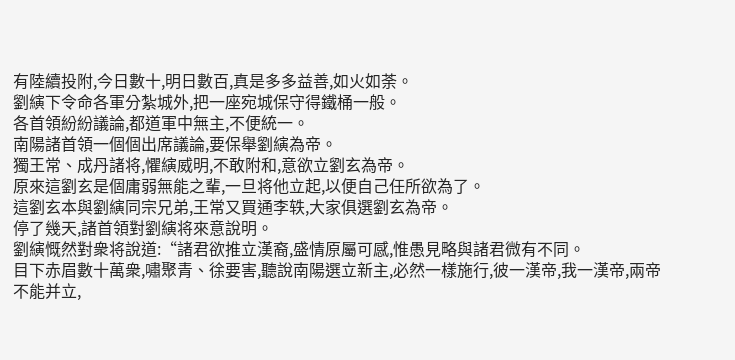有陸續投附,今日數十,明日數百,真是多多益善,如火如荼。
劉縯下令命各軍分紮城外,把一座宛城保守得鐵桶一般。
各首領紛紛議論,都道軍中無主,不便統一。
南陽諸首領一個個出席議論,要保舉劉縯為帝。
獨王常、成丹諸将,懼縯威明,不敢附和,意欲立劉玄為帝。
原來這劉玄是個庸弱無能之輩,一旦将他立起,以便自己任所欲為了。
這劉玄本與劉縯同宗兄弟,王常又買通李轶,大家俱選劉玄為帝。
停了幾天,諸首領對劉縯将來意說明。
劉縯慨然對衆将說道:“諸君欲推立漢裔,盛情原屬可感,惟愚見略與諸君微有不同。
目下赤眉數十萬衆,嘯聚青、徐要害,聽說南陽選立新主,必然一樣施行,彼一漢帝,我一漢帝,兩帝不能并立,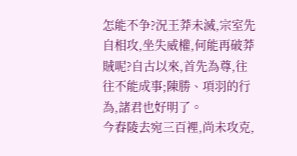怎能不争?況王莽未滅,宗室先自相攻,坐失威權,何能再破莽賊呢?自古以來,首先為尊,往往不能成事;陳勝、項羽的行為,諸君也好明了。
今舂陵去宛三百裡,尚未攻克,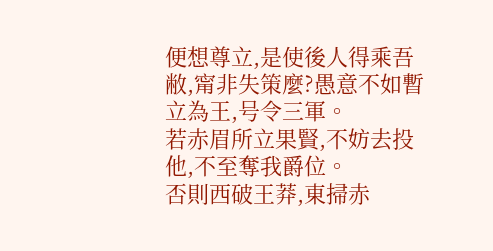便想尊立,是使後人得乘吾敝,甯非失策麼?愚意不如暫立為王,号令三軍。
若赤眉所立果賢,不妨去投他,不至奪我爵位。
否則西破王莽,東掃赤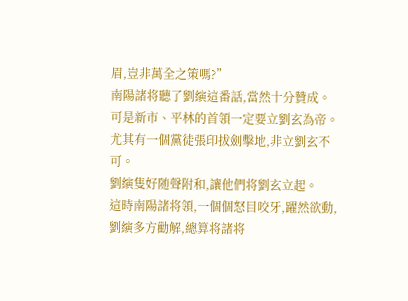眉,豈非萬全之策嗎?”
南陽諸将聽了劉縯這番話,當然十分贊成。
可是新市、平林的首領一定要立劉玄為帝。
尤其有一個黨徒張印拔劍擊地,非立劉玄不可。
劉縯隻好随聲附和,讓他們将劉玄立起。
這時南陽諸将領,一個個怒目咬牙,躍然欲動,劉縯多方勸解,總算将諸将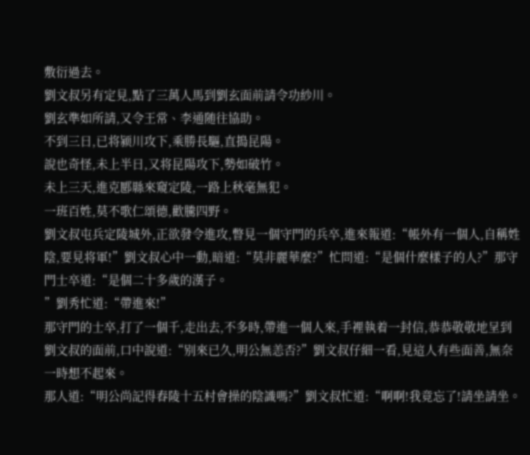敷衍過去。
劉文叔另有定見,點了三萬人馬到劉玄面前請令功紗川。
劉玄準如所請,又令王常、李通随往協助。
不到三日,已将颍川攻下,乘勝長驅,直搗昆陽。
說也奇怪,未上半日,又将昆陽攻下,勢如破竹。
未上三天,進克郾縣來窺定陵,一路上秋毫無犯。
一班百姓,莫不歌仁頌德,歡騰四野。
劉文叔屯兵定陵城外,正欲發令進攻,瞥見一個守門的兵卒,進來報道:“帳外有一個人,自稱姓陰,要見将軍!”劉文叔心中一動,暗道:“莫非麗華麼?”忙問道:“是個什麼樣子的人?”那守門士卒道:“是個二十多歲的漢子。
”劉秀忙道:“帶進來!”
那守門的士卒,打了一個千,走出去,不多時,帶進一個人來,手裡執着一封信,恭恭敬敬地呈到劉文叔的面前,口中說道:“别來已久,明公無恙否?”劉文叔仔細一看,見這人有些面善,無奈一時想不起來。
那人道:“明公尚記得舂陵十五村會操的陰識嗎?”劉文叔忙道:“啊啊!我竟忘了!請坐請坐。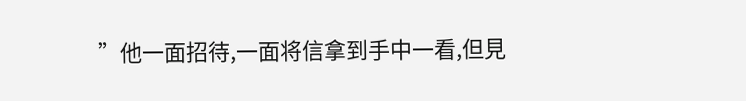”他一面招待,一面将信拿到手中一看,但見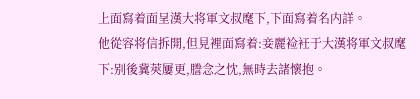上面寫着面呈漢大将軍文叔麾下,下面寫着名内詳。
他從容将信拆開,但見裡面寫着:妾麗裣衽于大漢将軍文叔麾下:别後冀莢屢更,謄念之忱,無時去諸懷抱。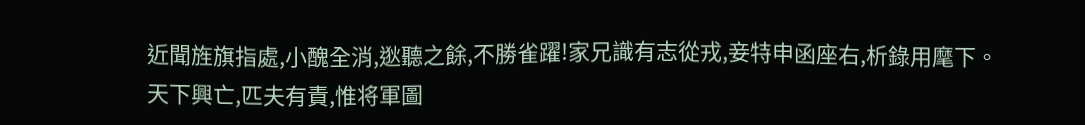近聞旌旗指處,小醜全消,逖聽之餘,不勝雀躍!家兄識有志從戎,妾特申函座右,析錄用麾下。
天下興亡,匹夫有責,惟将軍圖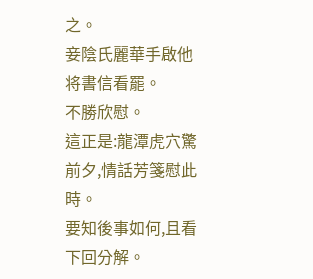之。
妾陰氏麗華手啟他将書信看罷。
不勝欣慰。
這正是:龍潭虎穴驚前夕,情話芳箋慰此時。
要知後事如何,且看下回分解。